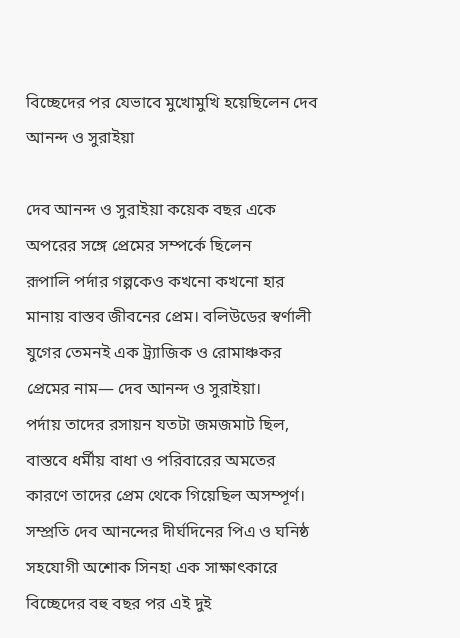বিচ্ছেদের পর যেভাবে মুখোমুখি হয়েছিলেন দেব আনন্দ ও সুরাইয়া

দেব আনন্দ ও সুরাইয়া কয়েক বছর একে অপরের সঙ্গে প্রেমের সম্পর্কে ছিলেন
রূপালি পর্দার গল্পকেও কখনো কখনো হার মানায় বাস্তব জীবনের প্রেম। বলিউডের স্বর্ণালী যুগের তেমনই এক ট্র্যাজিক ও রোমাঞ্চকর প্রেমের নাম— দেব আনন্দ ও সুরাইয়া।
পর্দায় তাদের রসায়ন যতটা জমজমাট ছিল, বাস্তবে ধর্মীয় বাধা ও পরিবারের অমতের কারণে তাদের প্রেম থেকে গিয়েছিল অসম্পূর্ণ।
সম্প্রতি দেব আনন্দের দীর্ঘদিনের পিএ ও ঘনিষ্ঠ সহযোগী অশোক সিনহা এক সাক্ষাৎকারে বিচ্ছেদের বহু বছর পর এই দুই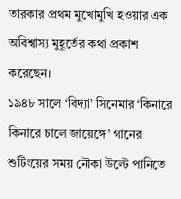তারকার প্রথম মুখোমুখি হওয়ার এক অবিশ্বাস্য মুহূর্তের কথা প্রকাশ করেছেন।
১৯৪৮ সালে ‘বিদ্যা’ সিনেমার ‘কিনারে কিনারে চালে জায়েঙ্গে’ গানের শুটিংয়ের সময় নৌকা উল্টে পানিতে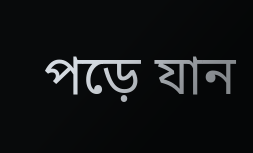পড়ে যান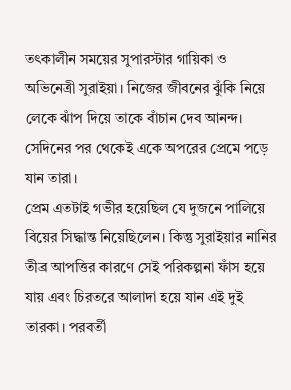তৎকালীন সময়ের সুপারস্টার গায়িকা ও অভিনেত্রী সুরাইয়া। নিজের জীবনের ঝুঁকি নিয়ে লেকে ঝাঁপ দিয়ে তাকে বাঁচান দেব আনন্দ। সেদিনের পর থেকেই একে অপরের প্রেমে পড়ে যান তারা।
প্রেম এতটাই গভীর হয়েছিল যে দুজনে পালিয়ে বিয়ের সিদ্ধান্ত নিয়েছিলেন। কিন্তু সুরাইয়ার নানির তীব্র আপত্তির কারণে সেই পরিকল্পনা ফাঁস হয়ে যায় এবং চিরতরে আলাদা হয়ে যান এই দুই তারকা। পরবর্তী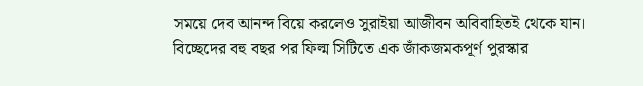সময়ে দেব আনন্দ বিয়ে করলেও সুরাইয়া আজীবন অবিবাহিতই থেকে যান।
বিচ্ছেদের বহু বছর পর ফিল্ম সিটিতে এক জাঁকজমকপূর্ণ পুরস্কার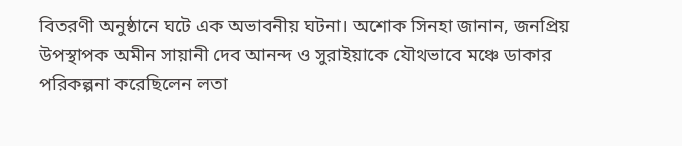বিতরণী অনুষ্ঠানে ঘটে এক অভাবনীয় ঘটনা। অশোক সিনহা জানান, জনপ্রিয় উপস্থাপক অমীন সায়ানী দেব আনন্দ ও সুরাইয়াকে যৌথভাবে মঞ্চে ডাকার পরিকল্পনা করেছিলেন লতা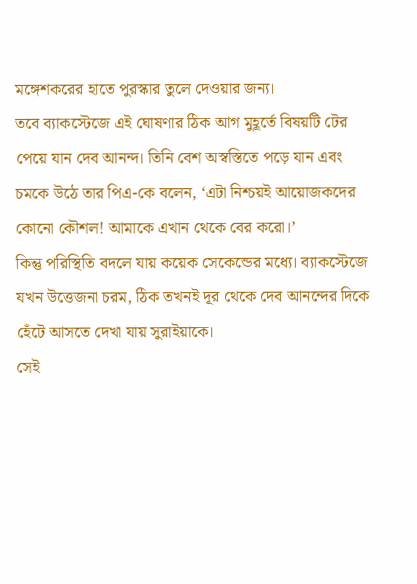মঙ্গেশকরের হাতে পুরস্কার তুলে দেওয়ার জন্য।
তবে ব্যাকস্টেজে এই ঘোষণার ঠিক আগ মুহূর্তে বিষয়টি টের পেয়ে যান দেব আনন্দ। তিনি বেশ অস্বস্তিতে পড়ে যান এবং চমকে উঠে তার পিএ-কে বলেন, ‘এটা নিশ্চয়ই আয়োজকদের কোনো কৌশল! আমাকে এখান থেকে বের করো।’
কিন্তু পরিস্থিতি বদলে যায় কয়েক সেকেন্ডের মধ্যে। ব্যাকস্টেজে যখন উত্তেজনা চরম, ঠিক তখনই দূর থেকে দেব আনন্দের দিকে হেঁটে আসতে দেখা যায় সুরাইয়াকে।
সেই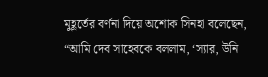মুহূর্তের বর্ণনা দিয়ে অশোক সিনহা বলেছেন, “আমি দেব সাহেবকে বললাম, ‘স্যার, উনি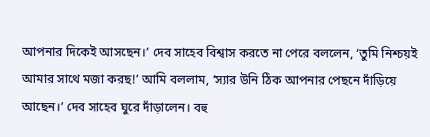আপনার দিকেই আসছেন।’ দেব সাহেব বিশ্বাস করতে না পেরে বললেন, ‘তুমি নিশ্চয়ই আমার সাথে মজা করছ!’ আমি বললাম, ‘স্যার উনি ঠিক আপনার পেছনে দাঁড়িয়ে আছেন।’ দেব সাহেব ঘুরে দাঁড়ালেন। বহু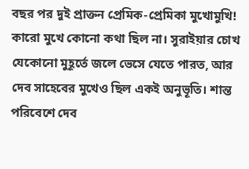বছর পর দুই প্রাক্তন প্রেমিক-প্রেমিকা মুখোমুখি! কারো মুখে কোনো কথা ছিল না। সুরাইয়ার চোখ যেকোনো মুহূর্তে জলে ভেসে যেতে পারত, আর দেব সাহেবের মুখেও ছিল একই অনুভূতি। শান্ত পরিবেশে দেব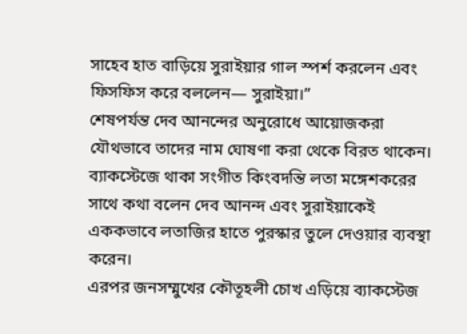সাহেব হাত বাড়িয়ে সুরাইয়ার গাল স্পর্শ করলেন এবং ফিসফিস করে বললেন— সুরাইয়া।”
শেষপর্যন্ত দেব আনন্দের অনুরোধে আয়োজকরা যৌথভাবে তাদের নাম ঘোষণা করা থেকে বিরত থাকেন। ব্যাকস্টেজে থাকা সংগীত কিংবদন্তি লতা মঙ্গেশকরের সাথে কথা বলেন দেব আনন্দ এবং সুরাইয়াকেই এককভাবে লতাজির হাতে পুরস্কার তুলে দেওয়ার ব্যবস্থা করেন।
এরপর জনসম্মুখের কৌতূহলী চোখ এড়িয়ে ব্যাকস্টেজ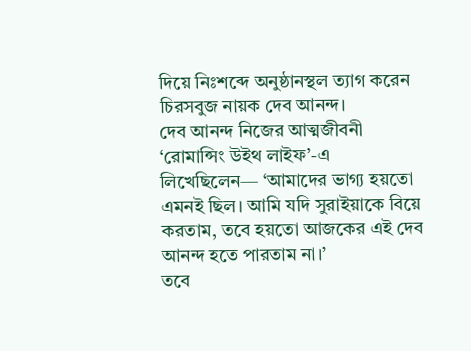দিয়ে নিঃশব্দে অনুষ্ঠানস্থল ত্যাগ করেন চিরসবুজ নায়ক দেব আনন্দ।
দেব আনন্দ নিজের আত্মজীবনী ‘রোমান্সিং উইথ লাইফ’-এ লিখেছিলেন— ‘আমাদের ভাগ্য হয়তো এমনই ছিল। আমি যদি সুরাইয়াকে বিয়ে করতাম, তবে হয়তো আজকের এই দেব আনন্দ হতে পারতাম না।’
তবে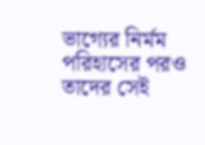ভাগ্যের নির্মম পরিহাসের পরও তাদের সেই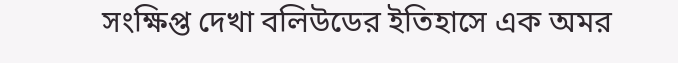সংক্ষিপ্ত দেখা বলিউডের ইতিহাসে এক অমর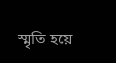স্মৃতি হয়ে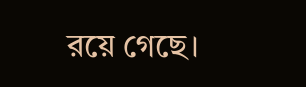রয়ে গেছে।